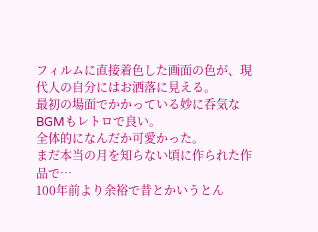フィルムに直接着色した画面の色が、現代人の自分にはお洒落に見える。
最初の場面でかかっている妙に呑気なBGMもレトロで良い。
全体的になんだか可愛かった。
まだ本当の月を知らない頃に作られた作品で…
100年前より余裕で昔とかいうとん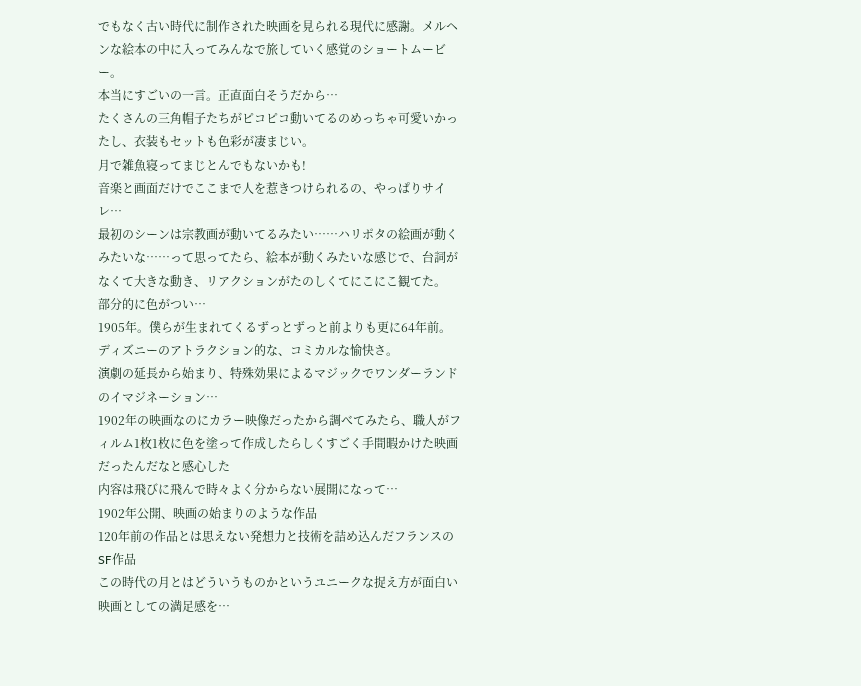でもなく古い時代に制作された映画を見られる現代に感謝。メルヘンな絵本の中に入ってみんなで旅していく感覚のショートムービー。
本当にすごいの一言。正直面白そうだから…
たくさんの三角帽子たちがピコピコ動いてるのめっちゃ可愛いかったし、衣装もセットも色彩が凄まじい。
月で雑魚寝ってまじとんでもないかも!
音楽と画面だけでここまで人を惹きつけられるの、やっぱりサイレ…
最初のシーンは宗教画が動いてるみたい……ハリポタの絵画が動くみたいな……って思ってたら、絵本が動くみたいな感じで、台詞がなくて大きな動き、リアクションがたのしくてにこにこ観てた。
部分的に色がつい…
1905年。僕らが生まれてくるずっとずっと前よりも更に64年前。
ディズニーのアトラクション的な、コミカルな愉快さ。
演劇の延長から始まり、特殊効果によるマジックでワンダーランドのイマジネーション…
1902年の映画なのにカラー映像だったから調べてみたら、職人がフィルム1枚1枚に色を塗って作成したらしくすごく手間暇かけた映画だったんだなと感心した
内容は飛びに飛んで時々よく分からない展開になって…
1902年公開、映画の始まりのような作品
120年前の作品とは思えない発想力と技術を詰め込んだフランスのSF作品
この時代の月とはどういうものかというユニークな捉え方が面白い
映画としての満足感を…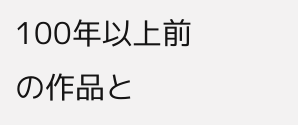100年以上前の作品と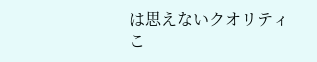は思えないクオリティ
こ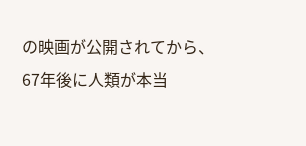の映画が公開されてから、67年後に人類が本当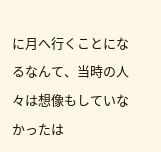に月へ行くことになるなんて、当時の人々は想像もしていなかったは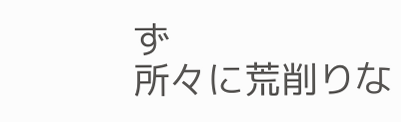ず
所々に荒削りな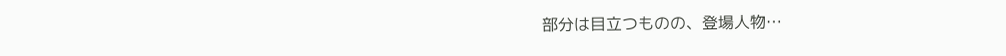部分は目立つものの、登場人物…